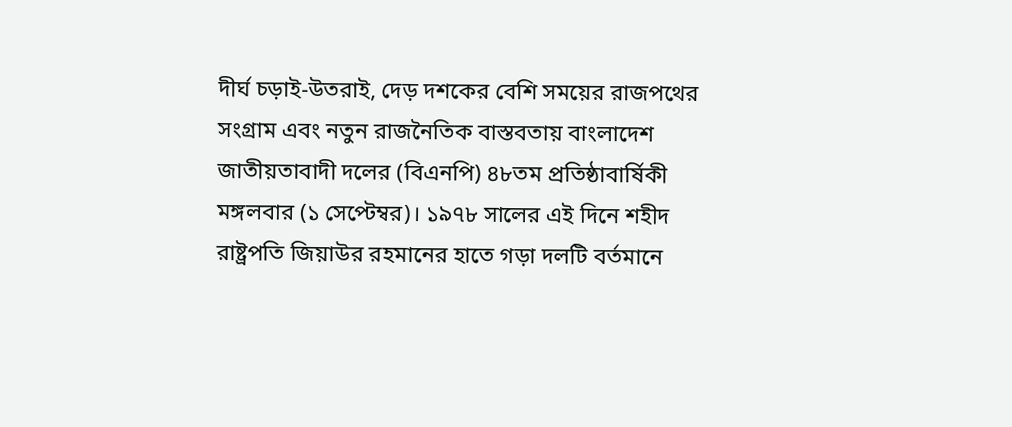দীর্ঘ চড়াই-উতরাই, দেড় দশকের বেশি সময়ের রাজপথের সংগ্রাম এবং নতুন রাজনৈতিক বাস্তবতায় বাংলাদেশ জাতীয়তাবাদী দলের (বিএনপি) ৪৮তম প্রতিষ্ঠাবার্ষিকী মঙ্গলবার (১ সেপ্টেম্বর)। ১৯৭৮ সালের এই দিনে শহীদ রাষ্ট্রপতি জিয়াউর রহমানের হাতে গড়া দলটি বর্তমানে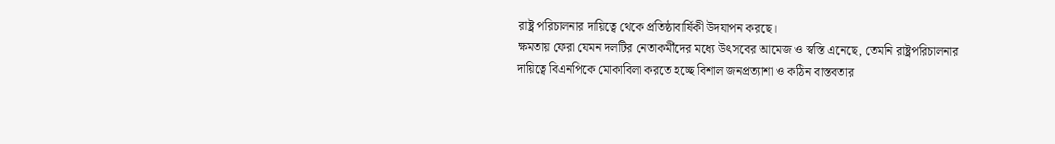রাষ্ট্র পরিচালনার দায়িত্বে থেকে প্রতিষ্ঠাবার্ষিকী উদযাপন করছে।
ক্ষমতায় ফেরা যেমন দলটির নেতাকর্মীদের মধ্যে উৎসবের আমেজ ও স্বস্তি এনেছে, তেমনি রাষ্ট্রপরিচালনার দায়িত্বে বিএনপিকে মোকাবিলা করতে হচ্ছে বিশাল জনপ্রত্যাশা ও কঠিন বাস্তবতার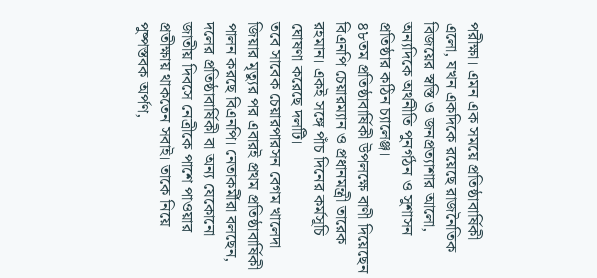পরীক্ষা। এমন এক সময়ে প্রতিষ্ঠাবার্ষিকী এলো, যখন একদিকে রয়েছে রাজনৈতিক বিজয়ের স্বস্তি ও জনপ্রত্যাশার আলো, অন্যদিকে অর্থনীতি পুনর্গঠন ও সুশাসন প্রতিষ্ঠার কঠিন চ্যালেঞ্জ।
৪৮তম প্রতিষ্ঠাবার্ষিকী উপলক্ষে বাণী দিয়েছেন বিএনপি চেয়ারম্যান ও প্রধানমন্ত্রী তারেক রহমান। একই সঙ্গে পাঁচ দিনের কর্মসূচি ঘোষণা করেছে দলটি।
তবে সাবেক চেয়ারপারসন বেগম খালেদা জিয়ার মৃত্যুর পর এবারই প্রথম প্রতিষ্ঠাবার্ষিকী পালন করছে বিএনপি। নেতাকর্মীরা বলছেন, দলের প্রতিষ্ঠাবার্ষিকী বা অন্য যেকোনো জাতীয় দিবসে নেত্রীকে পাশে পাওয়ার প্রতীক্ষায় থাকতেন সবাই। তাকে নিয়ে পুষ্পস্তবক অর্পণ,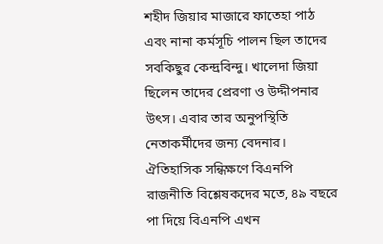শহীদ জিয়ার মাজারে ফাতেহা পাঠ এবং নানা কর্মসূচি পালন ছিল তাদের সবকিছুর কেন্দ্রবিন্দু। খালেদা জিয়া ছিলেন তাদের প্রেরণা ও উদ্দীপনার উৎস। এবার তার অনুপস্থিতি নেতাকর্মীদের জন্য বেদনার।
ঐতিহাসিক সন্ধিক্ষণে বিএনপি
রাজনীতি বিশ্লেষকদের মতে, ৪৯ বছরে পা দিয়ে বিএনপি এখন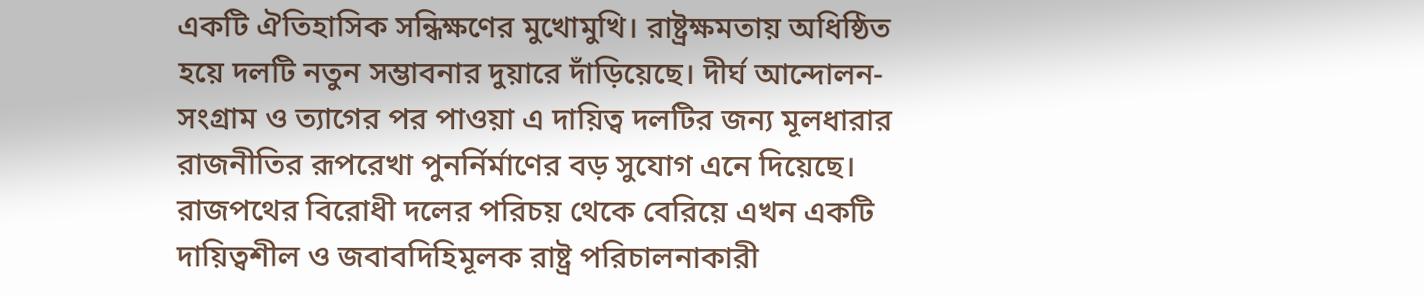একটি ঐতিহাসিক সন্ধিক্ষণের মুখোমুখি। রাষ্ট্রক্ষমতায় অধিষ্ঠিত হয়ে দলটি নতুন সম্ভাবনার দুয়ারে দাঁড়িয়েছে। দীর্ঘ আন্দোলন-সংগ্রাম ও ত্যাগের পর পাওয়া এ দায়িত্ব দলটির জন্য মূলধারার রাজনীতির রূপরেখা পুনর্নির্মাণের বড় সুযোগ এনে দিয়েছে।
রাজপথের বিরোধী দলের পরিচয় থেকে বেরিয়ে এখন একটি দায়িত্বশীল ও জবাবদিহিমূলক রাষ্ট্র পরিচালনাকারী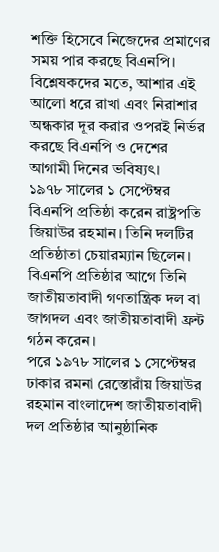শক্তি হিসেবে নিজেদের প্রমাণের সময় পার করছে বিএনপি। বিশ্লেষকদের মতে, আশার এই আলো ধরে রাখা এবং নিরাশার অন্ধকার দূর করার ওপরই নির্ভর করছে বিএনপি ও দেশের আগামী দিনের ভবিষ্যৎ।
১৯৭৮ সালের ১ সেপ্টেম্বর বিএনপি প্রতিষ্ঠা করেন রাষ্ট্রপতি জিয়াউর রহমান। তিনি দলটির প্রতিষ্ঠাতা চেয়ারম্যান ছিলেন। বিএনপি প্রতিষ্ঠার আগে তিনি জাতীয়তাবাদী গণতান্ত্রিক দল বা জাগদল এবং জাতীয়তাবাদী ফ্রন্ট গঠন করেন।
পরে ১৯৭৮ সালের ১ সেপ্টেম্বর ঢাকার রমনা রেস্তোরাঁয় জিয়াউর রহমান বাংলাদেশ জাতীয়তাবাদী দল প্রতিষ্ঠার আনুষ্ঠানিক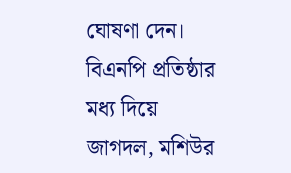ঘোষণা দেন। বিএনপি প্রতিষ্ঠার মধ্য দিয়ে জাগদল, মশিউর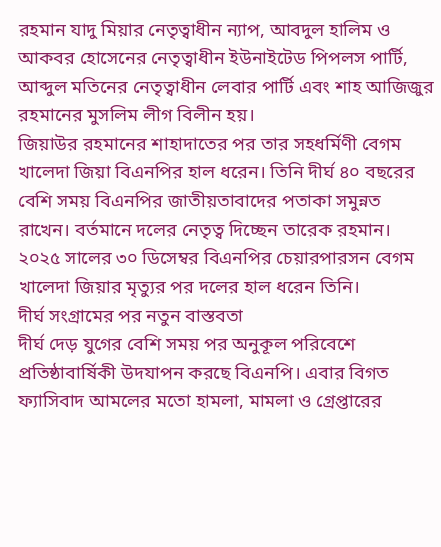রহমান যাদু মিয়ার নেতৃত্বাধীন ন্যাপ, আবদুল হালিম ও আকবর হোসেনের নেতৃত্বাধীন ইউনাইটেড পিপলস পার্টি, আব্দুল মতিনের নেতৃত্বাধীন লেবার পার্টি এবং শাহ আজিজুর রহমানের মুসলিম লীগ বিলীন হয়।
জিয়াউর রহমানের শাহাদাতের পর তার সহধর্মিণী বেগম খালেদা জিয়া বিএনপির হাল ধরেন। তিনি দীর্ঘ ৪০ বছরের বেশি সময় বিএনপির জাতীয়তাবাদের পতাকা সমুন্নত রাখেন। বর্তমানে দলের নেতৃত্ব দিচ্ছেন তারেক রহমান। ২০২৫ সালের ৩০ ডিসেম্বর বিএনপির চেয়ারপারসন বেগম খালেদা জিয়ার মৃত্যুর পর দলের হাল ধরেন তিনি।
দীর্ঘ সংগ্রামের পর নতুন বাস্তবতা
দীর্ঘ দেড় যুগের বেশি সময় পর অনুকূল পরিবেশে প্রতিষ্ঠাবার্ষিকী উদযাপন করছে বিএনপি। এবার বিগত ফ্যাসিবাদ আমলের মতো হামলা, মামলা ও গ্রেপ্তারের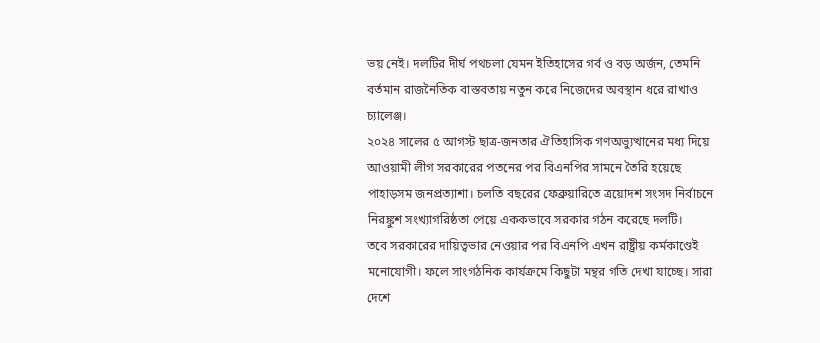ভয় নেই। দলটির দীর্ঘ পথচলা যেমন ইতিহাসের গর্ব ও বড় অর্জন, তেমনি বর্তমান রাজনৈতিক বাস্তবতায় নতুন করে নিজেদের অবস্থান ধরে রাখাও চ্যালেঞ্জ।
২০২৪ সালের ৫ আগস্ট ছাত্র-জনতার ঐতিহাসিক গণঅভ্যুত্থানের মধ্য দিয়ে আওয়ামী লীগ সরকারের পতনের পর বিএনপির সামনে তৈরি হয়েছে পাহাড়সম জনপ্রত্যাশা। চলতি বছরের ফেব্রুয়ারিতে ত্রয়োদশ সংসদ নির্বাচনে নিরঙ্কুশ সংখ্যাগরিষ্ঠতা পেয়ে এককভাবে সরকার গঠন করেছে দলটি।
তবে সরকারের দায়িত্বভার নেওয়ার পর বিএনপি এখন রাষ্ট্রীয় কর্মকাণ্ডেই মনোযোগী। ফলে সাংগঠনিক কার্যক্রমে কিছুটা মন্থর গতি দেখা যাচ্ছে। সারা দেশে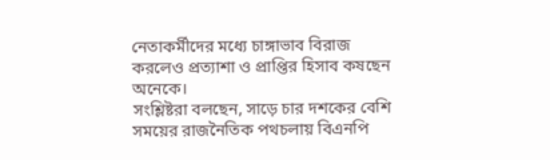নেতাকর্মীদের মধ্যে চাঙ্গাভাব বিরাজ করলেও প্রত্যাশা ও প্রাপ্তির হিসাব কষছেন অনেকে।
সংশ্লিষ্টরা বলছেন, সাড়ে চার দশকের বেশি সময়ের রাজনৈতিক পথচলায় বিএনপি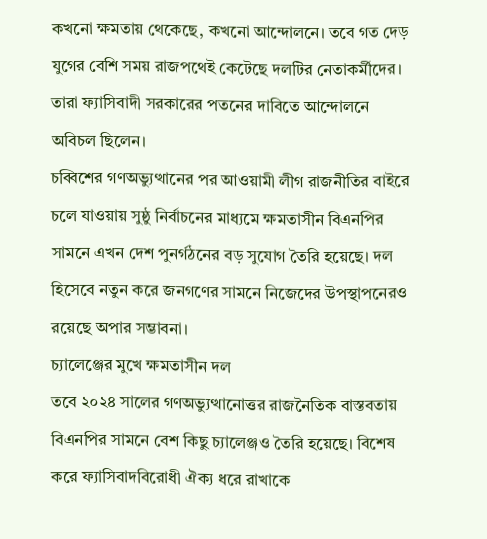কখনো ক্ষমতায় থেকেছে, কখনো আন্দোলনে। তবে গত দেড় যুগের বেশি সময় রাজপথেই কেটেছে দলটির নেতাকর্মীদের। তারা ফ্যাসিবাদী সরকারের পতনের দাবিতে আন্দোলনে অবিচল ছিলেন।
চব্বিশের গণঅভ্যুত্থানের পর আওয়ামী লীগ রাজনীতির বাইরে চলে যাওয়ায় সুষ্ঠু নির্বাচনের মাধ্যমে ক্ষমতাসীন বিএনপির সামনে এখন দেশ পুনর্গঠনের বড় সুযোগ তৈরি হয়েছে। দল হিসেবে নতুন করে জনগণের সামনে নিজেদের উপস্থাপনেরও রয়েছে অপার সম্ভাবনা।
চ্যালেঞ্জের মুখে ক্ষমতাসীন দল
তবে ২০২৪ সালের গণঅভ্যুত্থানোত্তর রাজনৈতিক বাস্তবতায় বিএনপির সামনে বেশ কিছু চ্যালেঞ্জও তৈরি হয়েছে। বিশেষ করে ফ্যাসিবাদবিরোধী ঐক্য ধরে রাখাকে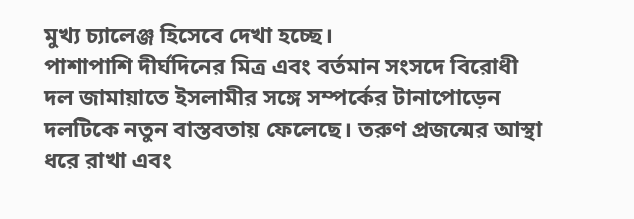মুখ্য চ্যালেঞ্জ হিসেবে দেখা হচ্ছে।
পাশাপাশি দীর্ঘদিনের মিত্র এবং বর্তমান সংসদে বিরোধী দল জামায়াতে ইসলামীর সঙ্গে সম্পর্কের টানাপোড়েন দলটিকে নতুন বাস্তবতায় ফেলেছে। তরুণ প্রজন্মের আস্থা ধরে রাখা এবং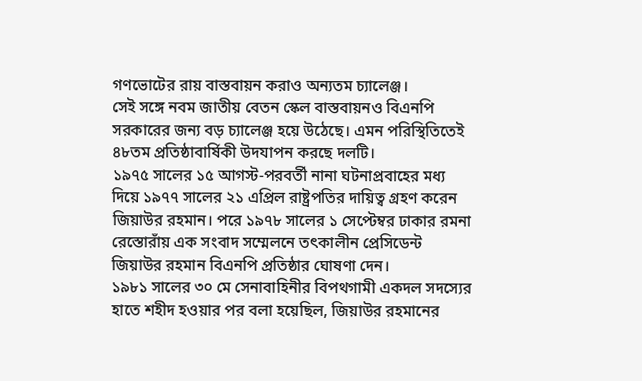গণভোটের রায় বাস্তবায়ন করাও অন্যতম চ্যালেঞ্জ।
সেই সঙ্গে নবম জাতীয় বেতন স্কেল বাস্তবায়নও বিএনপি সরকারের জন্য বড় চ্যালেঞ্জ হয়ে উঠেছে। এমন পরিস্থিতিতেই ৪৮তম প্রতিষ্ঠাবার্ষিকী উদযাপন করছে দলটি।
১৯৭৫ সালের ১৫ আগস্ট-পরবর্তী নানা ঘটনাপ্রবাহের মধ্য দিয়ে ১৯৭৭ সালের ২১ এপ্রিল রাষ্ট্রপতির দায়িত্ব গ্রহণ করেন জিয়াউর রহমান। পরে ১৯৭৮ সালের ১ সেপ্টেম্বর ঢাকার রমনা রেস্তোরাঁয় এক সংবাদ সম্মেলনে তৎকালীন প্রেসিডেন্ট জিয়াউর রহমান বিএনপি প্রতিষ্ঠার ঘোষণা দেন।
১৯৮১ সালের ৩০ মে সেনাবাহিনীর বিপথগামী একদল সদস্যের হাতে শহীদ হওয়ার পর বলা হয়েছিল, জিয়াউর রহমানের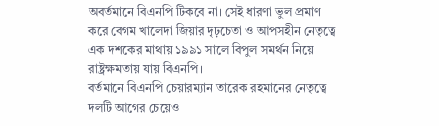অবর্তমানে বিএনপি টিকবে না। সেই ধারণা ভুল প্রমাণ করে বেগম খালেদা জিয়ার দৃঢ়চেতা ও আপসহীন নেতৃত্বে এক দশকের মাথায় ১৯৯১ সালে বিপুল সমর্থন নিয়ে রাষ্ট্রক্ষমতায় যায় বিএনপি।
বর্তমানে বিএনপি চেয়ারম্যান তারেক রহমানের নেতৃত্বে দলটি আগের চেয়েও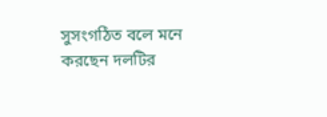সুসংগঠিত বলে মনে করছেন দলটির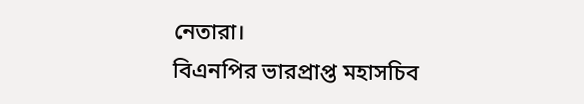নেতারা।
বিএনপির ভারপ্রাপ্ত মহাসচিব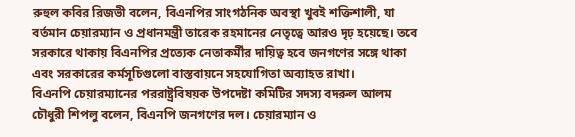রুহুল কবির রিজভী বলেন, বিএনপির সাংগঠনিক অবস্থা খুবই শক্তিশালী, যা বর্তমান চেয়ারম্যান ও প্রধানমন্ত্রী তারেক রহমানের নেতৃত্বে আরও দৃঢ় হয়েছে। তবে সরকারে থাকায় বিএনপির প্রত্যেক নেতাকর্মীর দায়িত্ব হবে জনগণের সঙ্গে থাকা এবং সরকারের কর্মসূচিগুলো বাস্তবায়নে সহযোগিতা অব্যাহত রাখা।
বিএনপি চেয়ারম্যানের পররাষ্ট্রবিষয়ক উপদেষ্টা কমিটির সদস্য বদরুল আলম চৌধুরী শিপলু বলেন, বিএনপি জনগণের দল। চেয়ারম্যান ও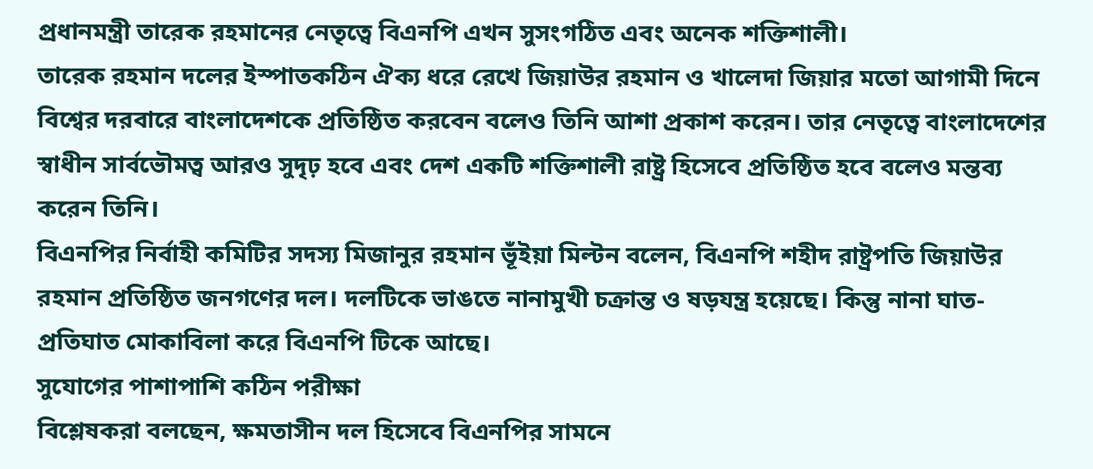প্রধানমন্ত্রী তারেক রহমানের নেতৃত্বে বিএনপি এখন সুসংগঠিত এবং অনেক শক্তিশালী।
তারেক রহমান দলের ইস্পাতকঠিন ঐক্য ধরে রেখে জিয়াউর রহমান ও খালেদা জিয়ার মতো আগামী দিনে বিশ্বের দরবারে বাংলাদেশকে প্রতিষ্ঠিত করবেন বলেও তিনি আশা প্রকাশ করেন। তার নেতৃত্বে বাংলাদেশের স্বাধীন সার্বভৌমত্ব আরও সুদৃঢ় হবে এবং দেশ একটি শক্তিশালী রাষ্ট্র হিসেবে প্রতিষ্ঠিত হবে বলেও মন্তব্য করেন তিনি।
বিএনপির নির্বাহী কমিটির সদস্য মিজানুর রহমান ভূঁইয়া মিল্টন বলেন, বিএনপি শহীদ রাষ্ট্রপতি জিয়াউর রহমান প্রতিষ্ঠিত জনগণের দল। দলটিকে ভাঙতে নানামুখী চক্রান্ত ও ষড়যন্ত্র হয়েছে। কিন্তু নানা ঘাত-প্রতিঘাত মোকাবিলা করে বিএনপি টিকে আছে।
সুযোগের পাশাপাশি কঠিন পরীক্ষা
বিশ্লেষকরা বলছেন, ক্ষমতাসীন দল হিসেবে বিএনপির সামনে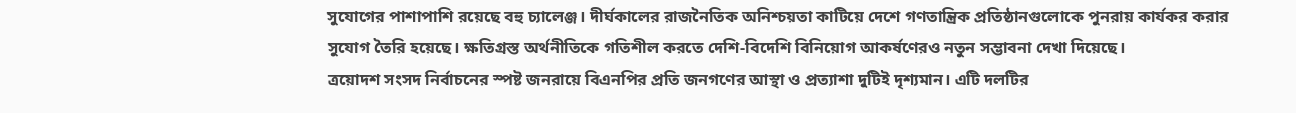সুযোগের পাশাপাশি রয়েছে বহু চ্যালেঞ্জ। দীর্ঘকালের রাজনৈতিক অনিশ্চয়তা কাটিয়ে দেশে গণতান্ত্রিক প্রতিষ্ঠানগুলোকে পুনরায় কার্যকর করার সুযোগ তৈরি হয়েছে। ক্ষতিগ্রস্ত অর্থনীতিকে গতিশীল করতে দেশি-বিদেশি বিনিয়োগ আকর্ষণেরও নতুন সম্ভাবনা দেখা দিয়েছে।
ত্রয়োদশ সংসদ নির্বাচনের স্পষ্ট জনরায়ে বিএনপির প্রতি জনগণের আস্থা ও প্রত্যাশা দুটিই দৃশ্যমান। এটি দলটির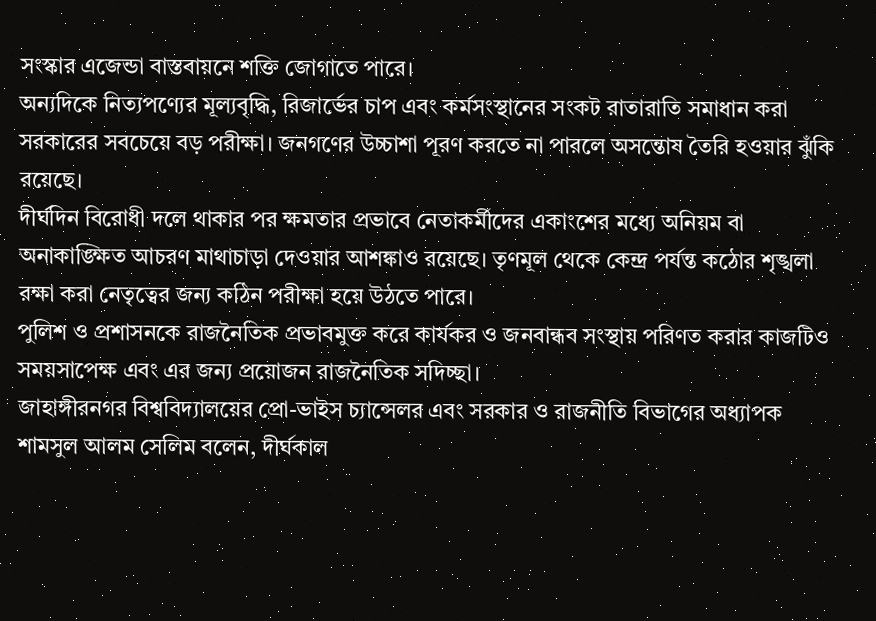সংস্কার এজেন্ডা বাস্তবায়নে শক্তি জোগাতে পারে।
অন্যদিকে নিত্যপণ্যের মূল্যবৃদ্ধি, রিজার্ভের চাপ এবং কর্মসংস্থানের সংকট রাতারাতি সমাধান করা সরকারের সবচেয়ে বড় পরীক্ষা। জনগণের উচ্চাশা পূরণ করতে না পারলে অসন্তোষ তৈরি হওয়ার ঝুঁকি রয়েছে।
দীর্ঘদিন বিরোধী দলে থাকার পর ক্ষমতার প্রভাবে নেতাকর্মীদের একাংশের মধ্যে অনিয়ম বা অনাকাঙ্ক্ষিত আচরণ মাথাচাড়া দেওয়ার আশঙ্কাও রয়েছে। তৃণমূল থেকে কেন্দ্র পর্যন্ত কঠোর শৃঙ্খলা রক্ষা করা নেতৃত্বের জন্য কঠিন পরীক্ষা হয়ে উঠতে পারে।
পুলিশ ও প্রশাসনকে রাজনৈতিক প্রভাবমুক্ত করে কার্যকর ও জনবান্ধব সংস্থায় পরিণত করার কাজটিও সময়সাপেক্ষ এবং এর জন্য প্রয়োজন রাজনৈতিক সদিচ্ছা।
জাহাঙ্গীরনগর বিশ্ববিদ্যালয়ের প্রো-ভাইস চ্যান্সেলর এবং সরকার ও রাজনীতি বিভাগের অধ্যাপক শামসুল আলম সেলিম বলেন, দীর্ঘকাল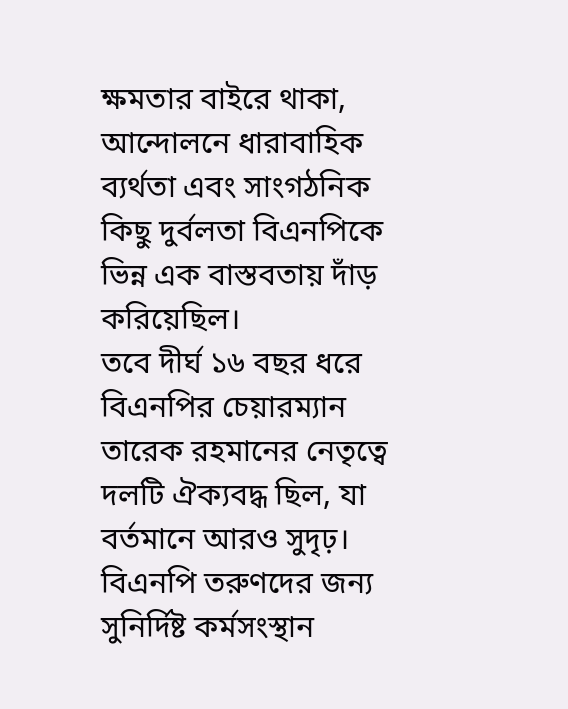ক্ষমতার বাইরে থাকা, আন্দোলনে ধারাবাহিক ব্যর্থতা এবং সাংগঠনিক কিছু দুর্বলতা বিএনপিকে ভিন্ন এক বাস্তবতায় দাঁড় করিয়েছিল।
তবে দীর্ঘ ১৬ বছর ধরে বিএনপির চেয়ারম্যান তারেক রহমানের নেতৃত্বে দলটি ঐক্যবদ্ধ ছিল, যা বর্তমানে আরও সুদৃঢ়। বিএনপি তরুণদের জন্য সুনির্দিষ্ট কর্মসংস্থান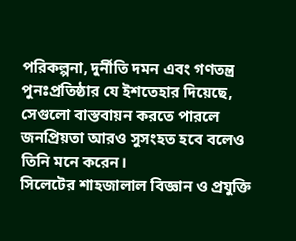পরিকল্পনা, দুর্নীতি দমন এবং গণতন্ত্র পুনঃপ্রতিষ্ঠার যে ইশতেহার দিয়েছে, সেগুলো বাস্তবায়ন করতে পারলে জনপ্রিয়তা আরও সুসংহত হবে বলেও তিনি মনে করেন।
সিলেটের শাহজালাল বিজ্ঞান ও প্রযুক্তি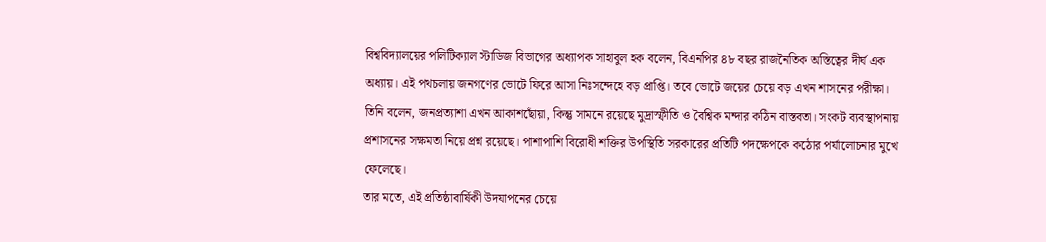বিশ্ববিদ্যালয়ের পলিটিক্যাল স্টাডিজ বিভাগের অধ্যাপক সাহাবুল হক বলেন, বিএনপির ৪৮ বছর রাজনৈতিক অস্তিত্বের দীর্ঘ এক অধ্যায়। এই পথচলায় জনগণের ভোটে ফিরে আসা নিঃসন্দেহে বড় প্রাপ্তি। তবে ভোটে জয়ের চেয়ে বড় এখন শাসনের পরীক্ষা।
তিনি বলেন, জনপ্রত্যাশা এখন আকাশছোঁয়া, কিন্তু সামনে রয়েছে মুদ্রাস্ফীতি ও বৈশ্বিক মন্দার কঠিন বাস্তবতা। সংকট ব্যবস্থাপনায় প্রশাসনের সক্ষমতা নিয়ে প্রশ্ন রয়েছে। পাশাপাশি বিরোধী শক্তির উপস্থিতি সরকারের প্রতিটি পদক্ষেপকে কঠোর পর্যালোচনার মুখে ফেলেছে।
তার মতে, এই প্রতিষ্ঠাবার্ষিকী উদযাপনের চেয়ে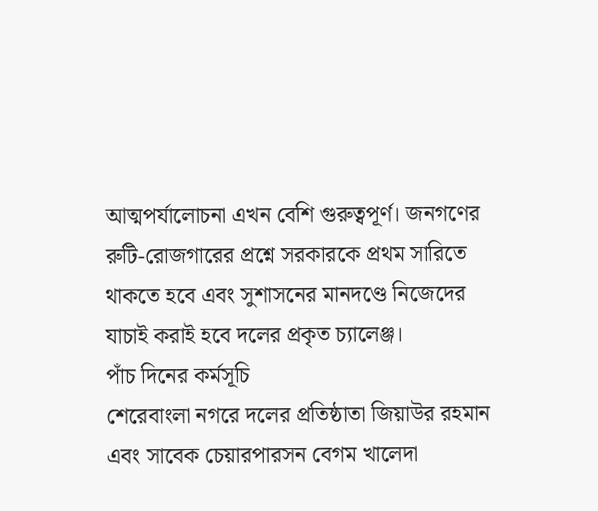আত্মপর্যালোচনা এখন বেশি গুরুত্বপূর্ণ। জনগণের রুটি-রোজগারের প্রশ্নে সরকারকে প্রথম সারিতে থাকতে হবে এবং সুশাসনের মানদণ্ডে নিজেদের যাচাই করাই হবে দলের প্রকৃত চ্যালেঞ্জ।
পাঁচ দিনের কর্মসূচি
শেরেবাংলা নগরে দলের প্রতিষ্ঠাতা জিয়াউর রহমান এবং সাবেক চেয়ারপারসন বেগম খালেদা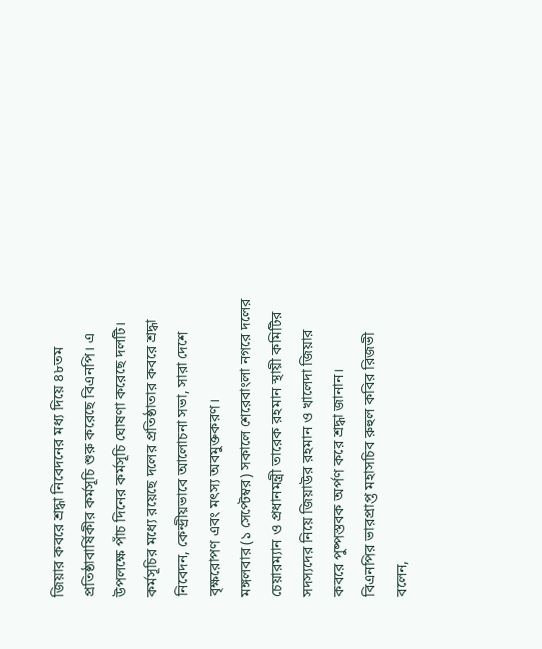জিয়ার কবরে শ্রদ্ধা নিবেদনের মধ্য দিয়ে ৪৮তম প্রতিষ্ঠাবার্ষিকীর কর্মসূচি শুরু করেছে বিএনপি। এ উপলক্ষে পাঁচ দিনের কর্মসূচি ঘোষণা করেছে দলটি।
কর্মসূচির মধ্যে রয়েছে দলের প্রতিষ্ঠাতার কবরে শ্রদ্ধা নিবেদন, কেন্দ্রীয়ভাবে আলোচনা সভা, সারা দেশে বৃক্ষরোপণ এবং মৎস্য অবমুক্তকরণ।
মঙ্গলবার (১ সেপ্টেম্বর) সকালে শেরেবাংলা নগরে দলের চেয়ারম্যান ও প্রধানমন্ত্রী তারেক রহমান স্থায়ী কমিটির সদস্যদের নিয়ে জিয়াউর রহমান ও খালেদা জিয়ার কবরে পুষ্পস্তবক অর্পণ করে শ্রদ্ধা জানান।
বিএনপির ভারপ্রাপ্ত মহাসচিব রুহুল কবির রিজভী বলেন,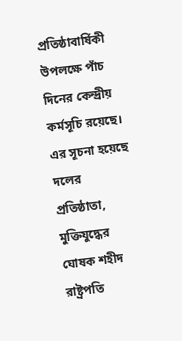প্রতিষ্ঠাবার্ষিকী উপলক্ষে পাঁচ দিনের কেন্দ্রীয় কর্মসূচি রয়েছে। এর সূচনা হয়েছে দলের প্রতিষ্ঠাতা, মুক্তিযুদ্ধের ঘোষক শহীদ রাষ্ট্রপতি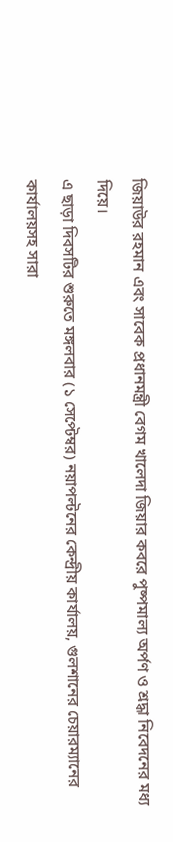জিয়াউর রহমান এবং সাবেক প্রধানমন্ত্রী বেগম খালেদা জিয়ার কবরে পুষ্পমাল্য অর্পণ ও শ্রদ্ধা নিবেদনের মধ্য দিয়ে।
এ ছাড়া দিবসটির শুরুতে মঙ্গলবার (১ সেপ্টেম্বর) নয়াপল্টনের কেন্দ্রীয় কার্যালয়, গুলশানের চেয়ারম্যানের কার্যালয়সহ সারা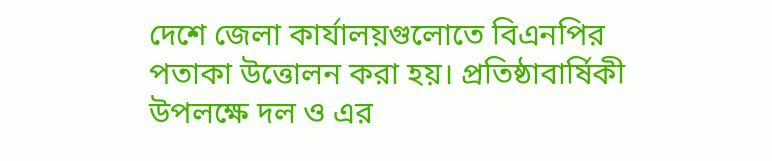দেশে জেলা কার্যালয়গুলোতে বিএনপির পতাকা উত্তোলন করা হয়। প্রতিষ্ঠাবার্ষিকী উপলক্ষে দল ও এর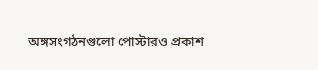অঙ্গসংগঠনগুলো পোস্টারও প্রকাশ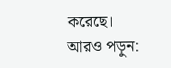করেছে।
আরও পড়ুন: